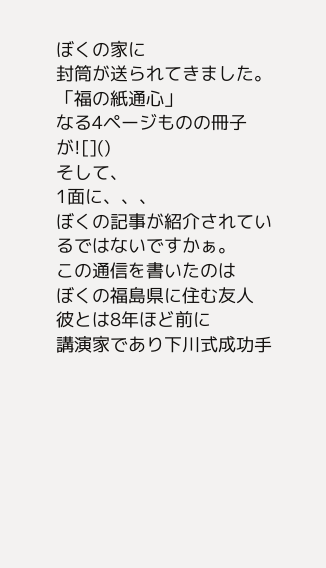ぼくの家に
封筒が送られてきました。
「福の紙通心」
なる4ページものの冊子が![]()
そして、
1面に、、、
ぼくの記事が紹介されているではないですかぁ。
この通信を書いたのは
ぼくの福島県に住む友人
彼とは8年ほど前に
講演家であり下川式成功手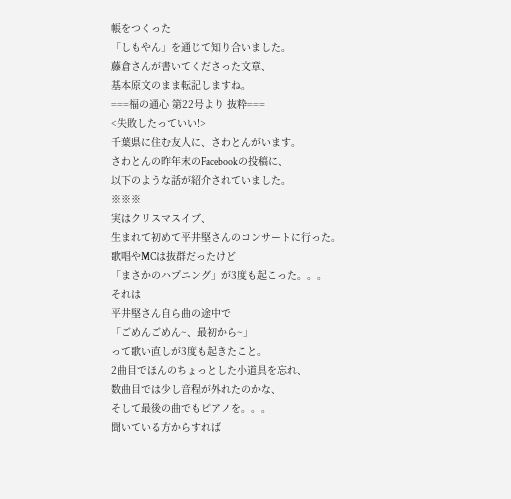帳をつくった
「しもやん」を通じて知り合いました。
藤倉さんが書いてくださった文章、
基本原文のまま転記しますね。
===福の通心 第22号より 抜粋===
<失敗したっていい!>
千葉県に住む友人に、さわとんがいます。
さわとんの昨年末のFacebookの投稿に、
以下のような話が紹介されていました。
※※※
実はクリスマスイブ、
生まれて初めて平井堅さんのコンサートに行った。
歌唱やMCは抜群だったけど
「まさかのハプニング」が3度も起こった。。。
それは
平井堅さん自ら曲の途中で
「ごめんごめん~、最初から~」
って歌い直しが3度も起きたこと。
2曲目でほんのちょっとした小道具を忘れ、
数曲目では少し音程が外れたのかな、
そして最後の曲でもピアノを。。。
聞いている方からすれば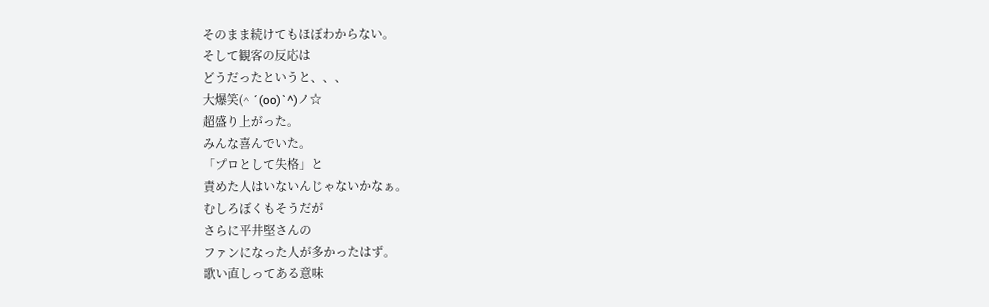そのまま続けてもほぼわからない。
そして観客の反応は
どうだったというと、、、
大爆笑(^ ´(oo)`^)ノ☆
超盛り上がった。
みんな喜んでいた。
「プロとして失格」と
責めた人はいないんじゃないかなぁ。
むしろぼくもそうだが
さらに平井堅さんの
ファンになった人が多かったはず。
歌い直しってある意味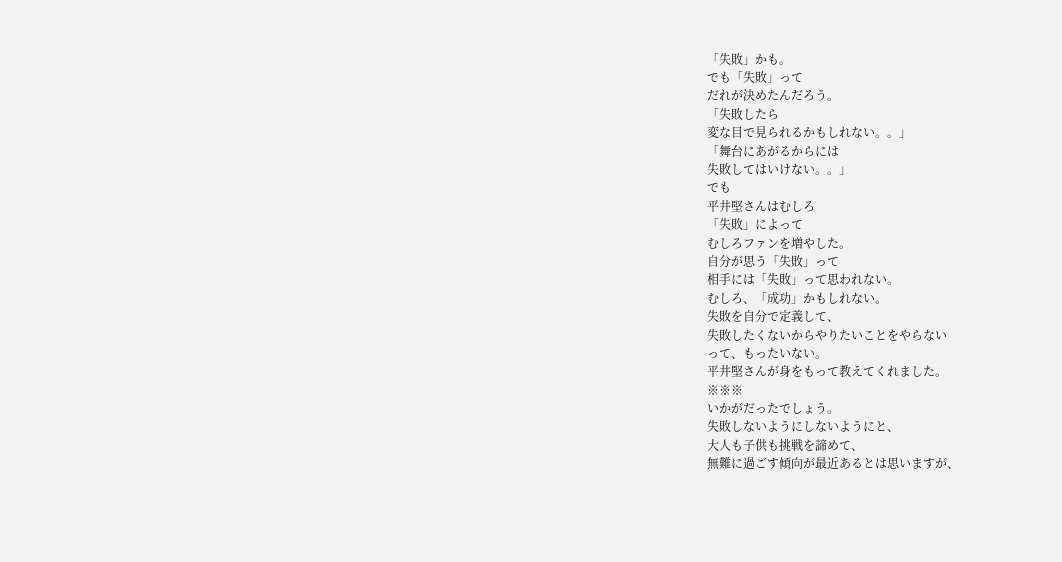「失敗」かも。
でも「失敗」って
だれが決めたんだろう。
「失敗したら
変な目で見られるかもしれない。。」
「舞台にあがるからには
失敗してはいけない。。」
でも
平井堅さんはむしろ
「失敗」によって
むしろファンを増やした。
自分が思う「失敗」って
相手には「失敗」って思われない。
むしろ、「成功」かもしれない。
失敗を自分で定義して、
失敗したくないからやりたいことをやらない
って、もったいない。
平井堅さんが身をもって教えてくれました。
※※※
いかがだったでしょう。
失敗しないようにしないようにと、
大人も子供も挑戦を諦めて、
無難に過ごす傾向が最近あるとは思いますが、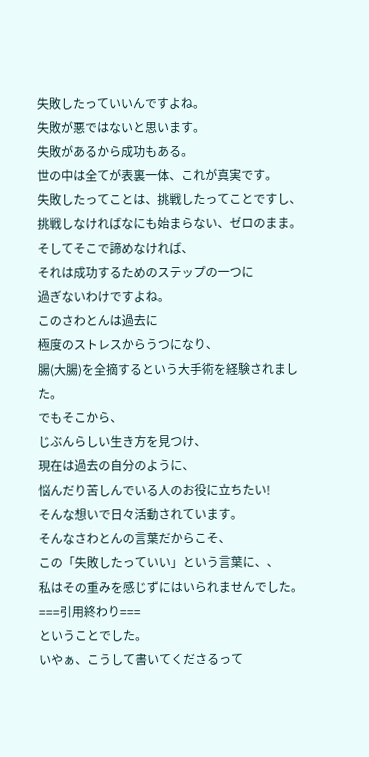失敗したっていいんですよね。
失敗が悪ではないと思います。
失敗があるから成功もある。
世の中は全てが表裏一体、これが真実です。
失敗したってことは、挑戦したってことですし、
挑戦しなければなにも始まらない、ゼロのまま。
そしてそこで諦めなければ、
それは成功するためのステップの一つに
過ぎないわけですよね。
このさわとんは過去に
極度のストレスからうつになり、
腸(大腸)を全摘するという大手術を経験されました。
でもそこから、
じぶんらしい生き方を見つけ、
現在は過去の自分のように、
悩んだり苦しんでいる人のお役に立ちたい!
そんな想いで日々活動されています。
そんなさわとんの言葉だからこそ、
この「失敗したっていい」という言葉に、、
私はその重みを感じずにはいられませんでした。
===引用終わり===
ということでした。
いやぁ、こうして書いてくださるって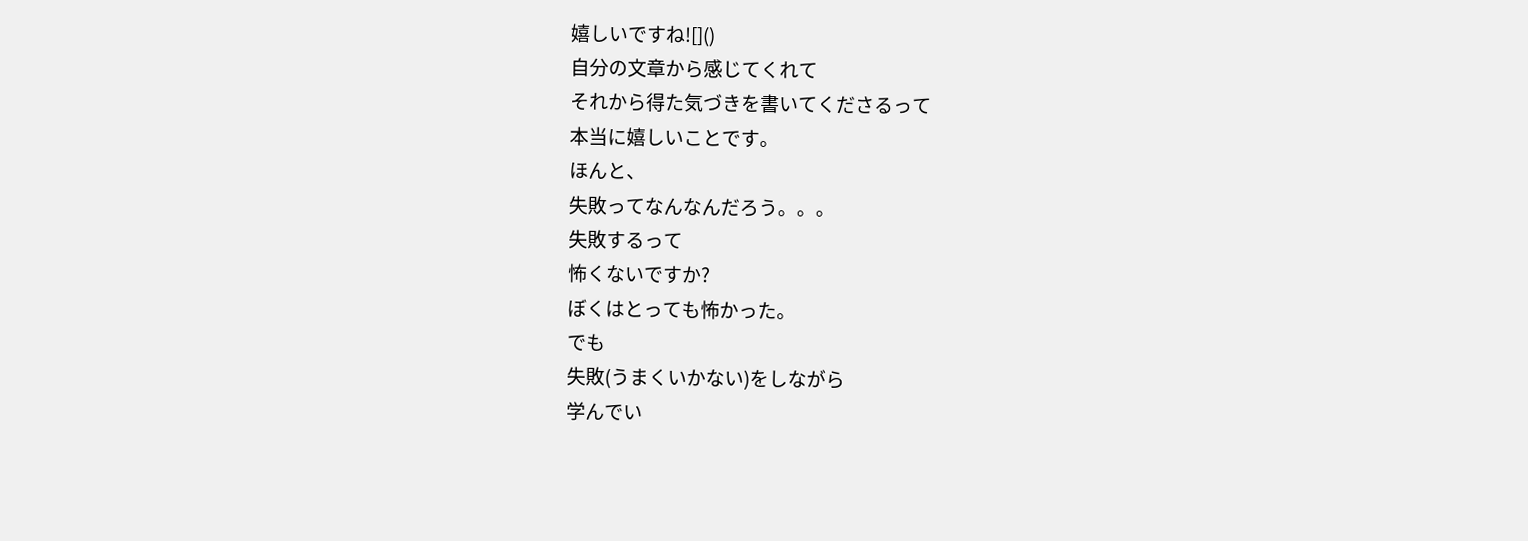嬉しいですね![]()
自分の文章から感じてくれて
それから得た気づきを書いてくださるって
本当に嬉しいことです。
ほんと、
失敗ってなんなんだろう。。。
失敗するって
怖くないですか?
ぼくはとっても怖かった。
でも
失敗(うまくいかない)をしながら
学んでい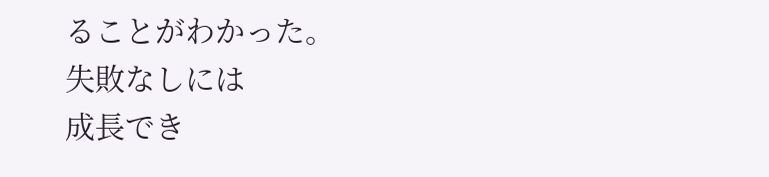ることがわかった。
失敗なしには
成長でき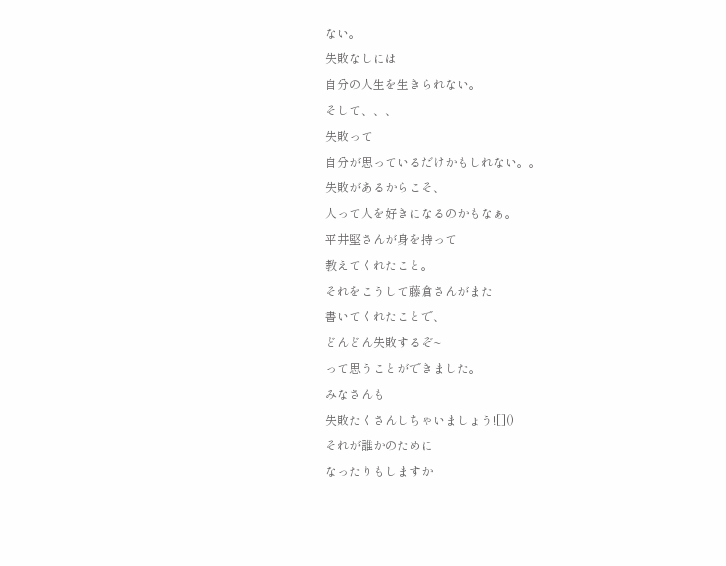ない。
失敗なしには
自分の人生を生きられない。
そして、、、
失敗って
自分が思っているだけかもしれない。。
失敗があるからこそ、
人って人を好きになるのかもなぁ。
平井堅さんが身を持って
教えてくれたこと。
それをこうして藤倉さんがまた
書いてくれたことで、
どんどん失敗するぞ~
って思うことができました。
みなさんも
失敗たくさんしちゃいましょう![]()
それが誰かのために
なったりもしますか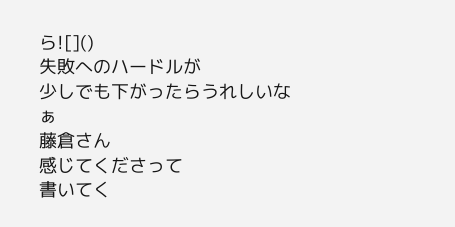ら![]()
失敗へのハードルが
少しでも下がったらうれしいなぁ
藤倉さん
感じてくださって
書いてく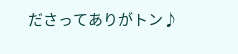ださってありがトン♪